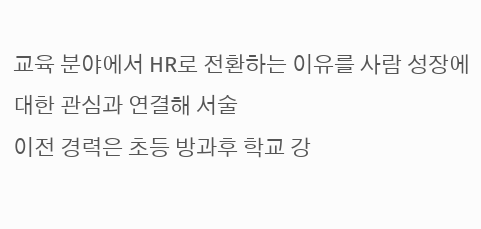교육 분야에서 HR로 전환하는 이유를 사람 성장에 대한 관심과 연결해 서술
이전 경력은 초등 방과후 학교 강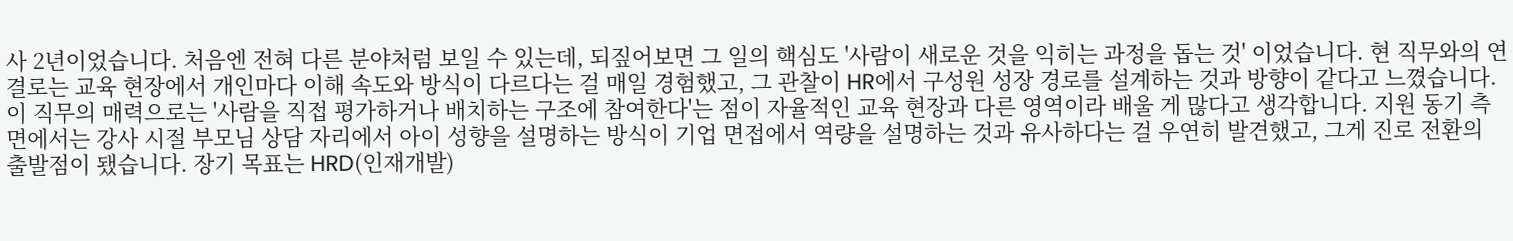사 2년이었습니다. 처음엔 전혀 다른 분야처럼 보일 수 있는데, 되짚어보면 그 일의 핵심도 '사람이 새로운 것을 익히는 과정을 돕는 것' 이었습니다. 현 직무와의 연결로는 교육 현장에서 개인마다 이해 속도와 방식이 다르다는 걸 매일 경험했고, 그 관찰이 HR에서 구성원 성장 경로를 설계하는 것과 방향이 같다고 느꼈습니다. 이 직무의 매력으로는 '사람을 직접 평가하거나 배치하는 구조에 참여한다'는 점이 자율적인 교육 현장과 다른 영역이라 배울 게 많다고 생각합니다. 지원 동기 측면에서는 강사 시절 부모님 상담 자리에서 아이 성향을 설명하는 방식이 기업 면접에서 역량을 설명하는 것과 유사하다는 걸 우연히 발견했고, 그게 진로 전환의 출발점이 됐습니다. 장기 목표는 HRD(인재개발)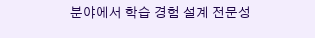분야에서 학습 경험 설계 전문성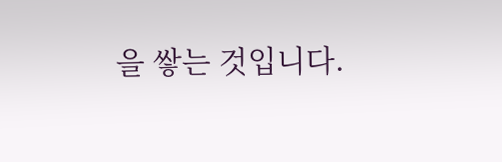을 쌓는 것입니다.